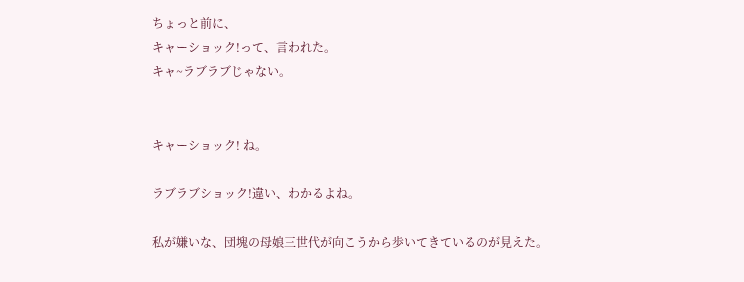ちょっと前に、
キャーショック!って、言われた。
キャ~ラブラブじゃない。


キャーショック! ね。

ラブラブショック!違い、わかるよね。

私が嫌いな、団塊の母娘三世代が向こうから歩いてきているのが見えた。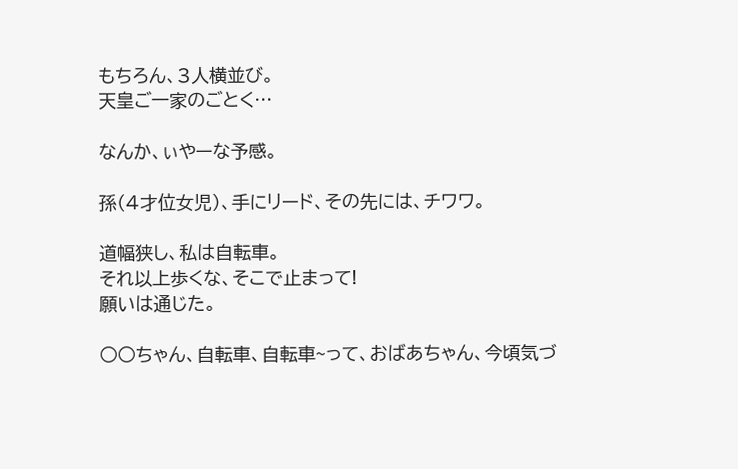もちろん、3人横並び。
天皇ご一家のごとく…

なんか、ぃやーな予感。

孫(4才位女児)、手にリード、その先には、チワワ。

道幅狭し、私は自転車。
それ以上歩くな、そこで止まって!
願いは通じた。

○○ちゃん、自転車、自転車~って、おばあちゃん、今頃気づ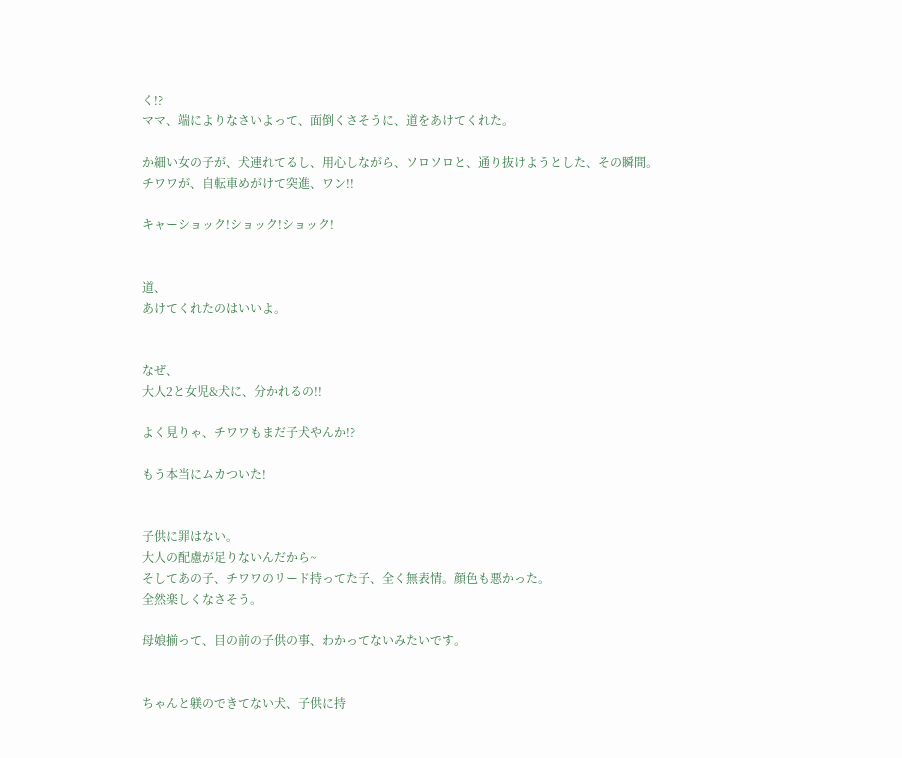く!?
ママ、端によりなさいよって、面倒くさそうに、道をあけてくれた。

か細い女の子が、犬連れてるし、用心しながら、ソロソロと、通り抜けようとした、その瞬間。
チワワが、自転車めがけて突進、ワン!!

キャーショック!ショック!ショック!


道、
あけてくれたのはいいよ。


なぜ、
大人2と女児&犬に、分かれるの!!

よく見りゃ、チワワもまだ子犬やんか!?

もう本当にムカついた!


子供に罪はない。
大人の配慮が足りないんだから~
そしてあの子、チワワのリード持ってた子、全く無表情。顔色も悪かった。
全然楽しくなさそう。

母娘揃って、目の前の子供の事、わかってないみたいです。


ちゃんと躾のできてない犬、子供に持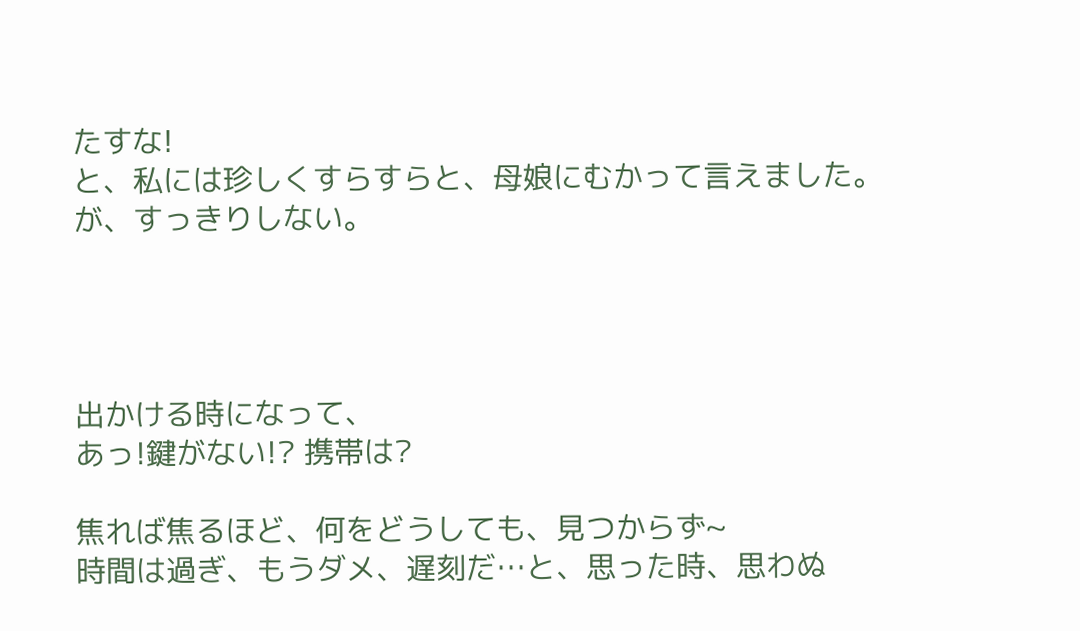たすな!
と、私には珍しくすらすらと、母娘にむかって言えました。
が、すっきりしない。




出かける時になって、
あっ!鍵がない!? 携帯は?

焦れば焦るほど、何をどうしても、見つからず~
時間は過ぎ、もうダメ、遅刻だ…と、思った時、思わぬ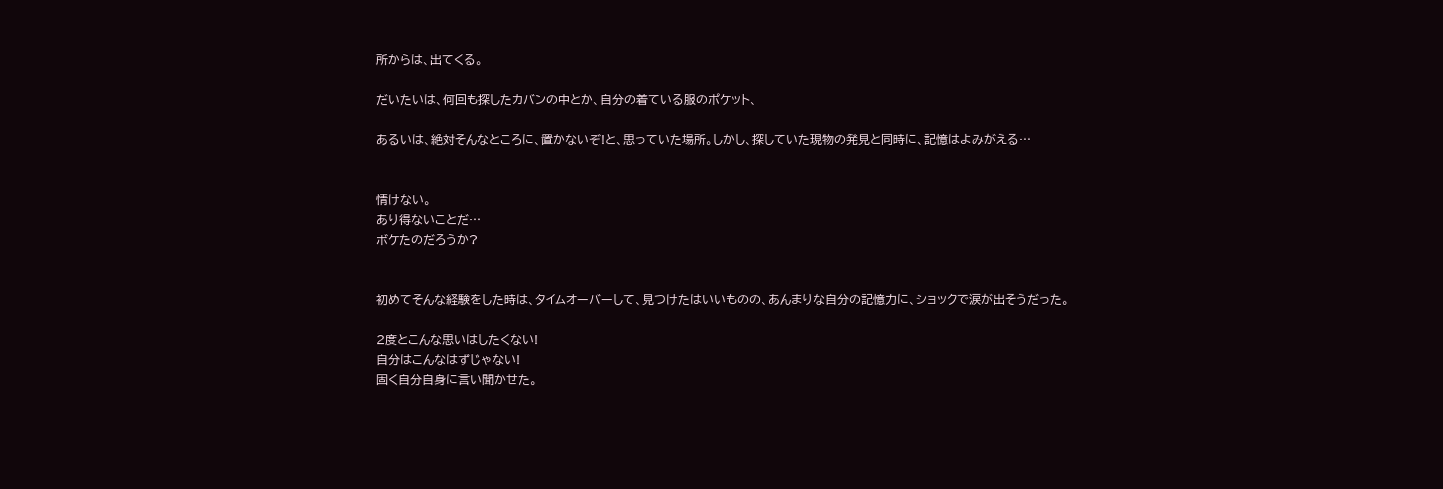所からは、出てくる。

だいたいは、何回も探したカバンの中とか、自分の着ている服のポケット、

あるいは、絶対そんなところに、置かないぞ!と、思っていた場所。しかし、探していた現物の発見と同時に、記憶はよみがえる…


情けない。
あり得ないことだ…
ボケたのだろうか?


初めてそんな経験をした時は、タイムオーバーして、見つけたはいいものの、あんまりな自分の記憶力に、ショックで涙が出そうだった。

2度とこんな思いはしたくない!
自分はこんなはずじゃない!
固く自分自身に言い聞かせた。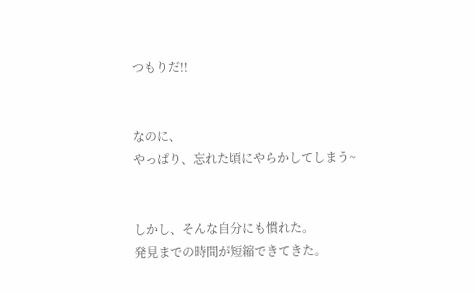つもりだ!!


なのに、
やっぱり、忘れた頃にやらかしてしまう~


しかし、そんな自分にも慣れた。
発見までの時間が短縮できてきた。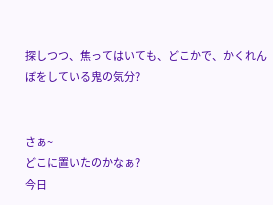探しつつ、焦ってはいても、どこかで、かくれんぼをしている鬼の気分?


さぁ~
どこに置いたのかなぁ?
今日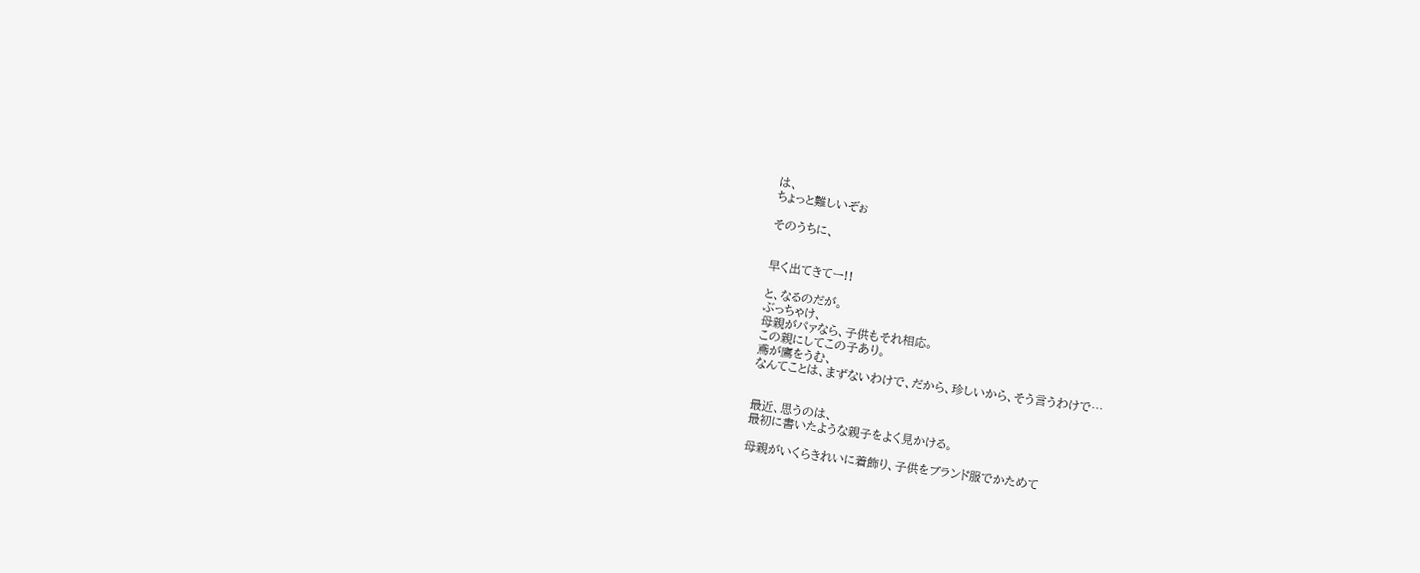は、
ちょっと難しいぞぉ

そのうちに、


早く出てきてー!!

と、なるのだが。
ぶっちゃけ、
母親がパァなら、子供もそれ相応。
この親にしてこの子あり。
鳶が鷹をうむ、
なんてことは、まずないわけで、だから、珍しいから、そう言うわけで…


最近、思うのは、
最初に書いたような親子をよく見かける。

母親がいくらきれいに着飾り、子供をブランド服でかためて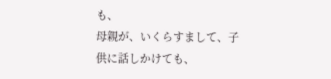も、
母親が、いくらすまして、子供に話しかけても、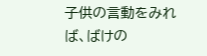子供の言動をみれば、ばけの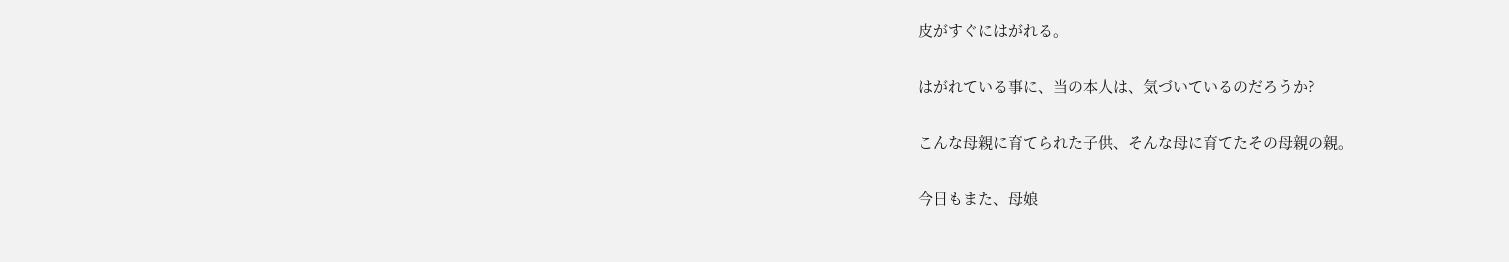皮がすぐにはがれる。

はがれている事に、当の本人は、気づいているのだろうか?

こんな母親に育てられた子供、そんな母に育てたその母親の親。

今日もまた、母娘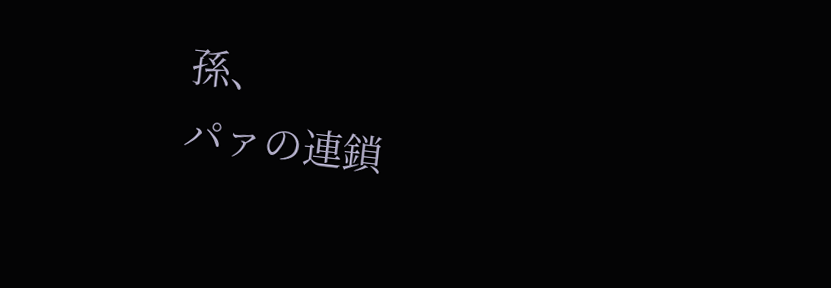孫、
パァの連鎖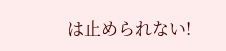は止められない!